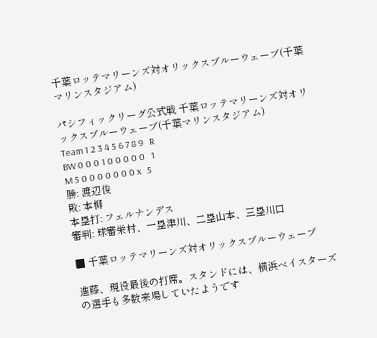千葉ロッテマリーンズ対オリックスブルーウェーブ(千葉マリンスタジアム)

パシフィックリーグ公式戦 千葉ロッテマリーンズ対オリックスブルーウェーブ(千葉マリンスタジアム)
Team 1 2 3 4 5 6 7 8 9   R
BW 0 0 0 1 0 0 0 0 0   1
M 5 0 0 0 0 0 0 0 x   5
勝: 渡辺俊
敗: 本柳
本塁打: フェルナンデス
審判: 球審栄村、一塁津川、二塁山本、三塁川口

■ 千葉ロッテマリーンズ対オリックスブルーウェーブ

進藤、現役最後の打席。スタンドには、横浜ベイスターズの選手も多数来場していたようです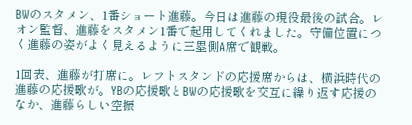BWのスタメン、1番ショート進藤。今日は進藤の現役最後の試合。レオン監督、進藤をスタメン1番で起用してくれました。守備位置につく進藤の姿がよく見えるように三塁側A席で観戦。

1回表、進藤が打席に。レフトスタンドの応援席からは、横浜時代の進藤の応援歌が。YBの応援歌とBWの応援歌を交互に繰り返す応援のなか、進藤らしい空振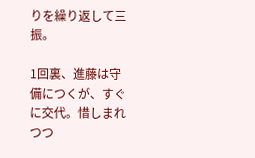りを繰り返して三振。

1回裏、進藤は守備につくが、すぐに交代。惜しまれつつ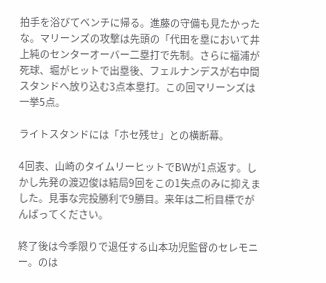拍手を浴びてベンチに帰る。進藤の守備も見たかったな。マリーンズの攻撃は先頭の「代田を塁において井上純のセンターオーバー二塁打で先制。さらに福浦が死球、堀がヒットで出塁後、フェルナンデスが右中間スタンドへ放り込む3点本塁打。この回マリーンズは一挙5点。

ライトスタンドには「ホセ残せ」との横断幕。

4回表、山崎のタイムリーヒットでBWが1点返す。しかし先発の渡辺俊は結局9回をこの1失点のみに抑えました。見事な完投勝利で9勝目。来年は二桁目標でがんばってください。

終了後は今季限りで退任する山本功児監督のセレモニー。のは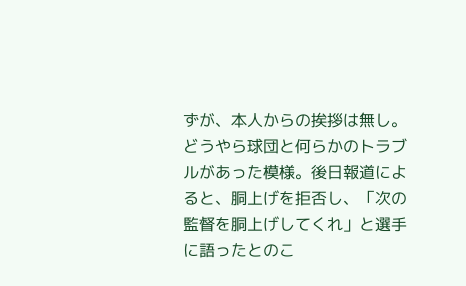ずが、本人からの挨拶は無し。どうやら球団と何らかのトラブルがあった模様。後日報道によると、胴上げを拒否し、「次の監督を胴上げしてくれ」と選手に語ったとのこ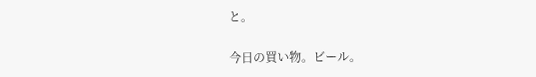と。

今日の買い物。ビール。